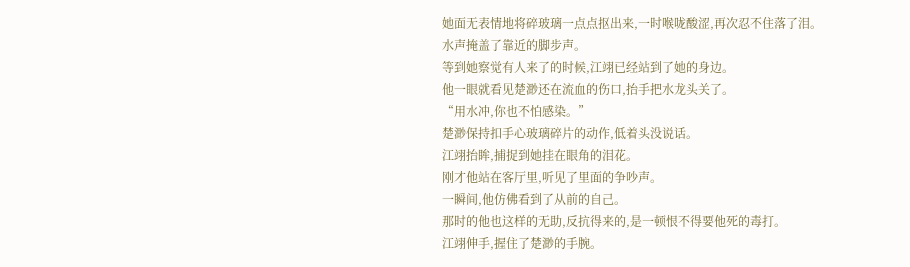她面无表情地将碎玻璃一点点抠出来,一时喉咙酸涩,再次忍不住落了泪。
水声掩盖了靠近的脚步声。
等到她察觉有人来了的时候,江翊已经站到了她的身边。
他一眼就看见楚渺还在流血的伤口,抬手把水龙头关了。
“用水冲,你也不怕感染。”
楚渺保持扣手心玻璃碎片的动作,低着头没说话。
江翊抬眸,捕捉到她挂在眼角的泪花。
刚才他站在客厅里,听见了里面的争吵声。
一瞬间,他仿佛看到了从前的自己。
那时的他也这样的无助,反抗得来的,是一顿恨不得要他死的毒打。
江翊伸手,握住了楚渺的手腕。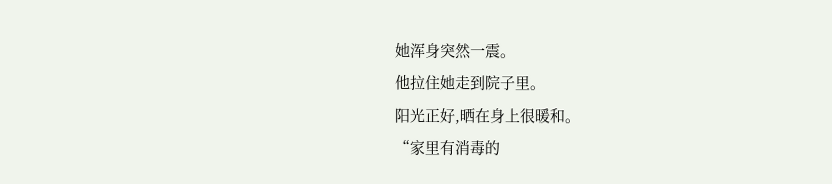她浑身突然一震。
他拉住她走到院子里。
阳光正好,晒在身上很暖和。
“家里有消毒的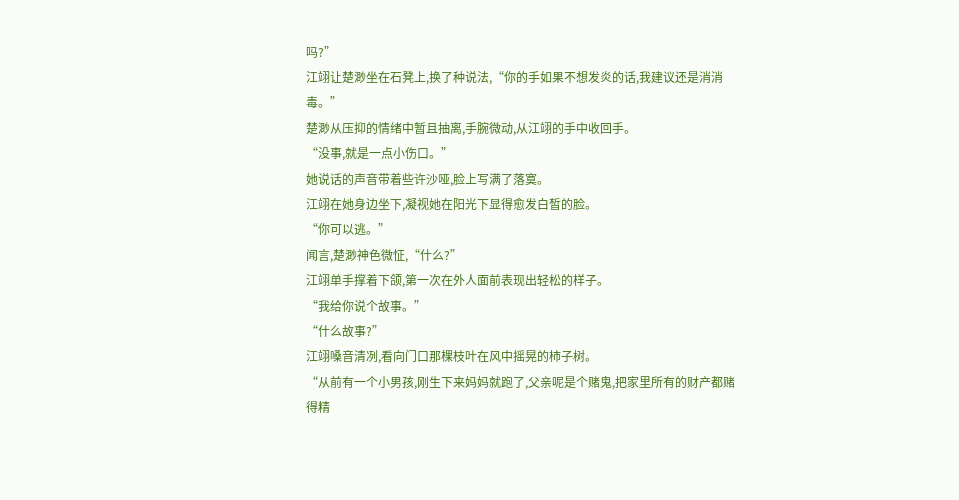吗?”
江翊让楚渺坐在石凳上,换了种说法,“你的手如果不想发炎的话,我建议还是消消毒。”
楚渺从压抑的情绪中暂且抽离,手腕微动,从江翊的手中收回手。
“没事,就是一点小伤口。”
她说话的声音带着些许沙哑,脸上写满了落寞。
江翊在她身边坐下,凝视她在阳光下显得愈发白皙的脸。
“你可以逃。”
闻言,楚渺神色微怔,“什么?”
江翊单手撑着下颌,第一次在外人面前表现出轻松的样子。
“我给你说个故事。”
“什么故事?”
江翊嗓音清冽,看向门口那棵枝叶在风中摇晃的柿子树。
“从前有一个小男孩,刚生下来妈妈就跑了,父亲呢是个赌鬼,把家里所有的财产都赌得精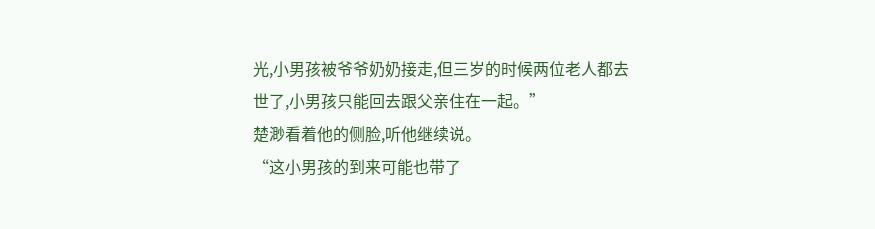光,小男孩被爷爷奶奶接走,但三岁的时候两位老人都去世了,小男孩只能回去跟父亲住在一起。”
楚渺看着他的侧脸,听他继续说。
“这小男孩的到来可能也带了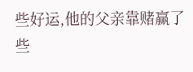些好运,他的父亲靠赌赢了些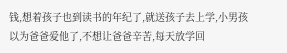钱,想着孩子也到读书的年纪了,就送孩子去上学,小男孩以为爸爸爱他了,不想让爸爸辛苦,每天放学回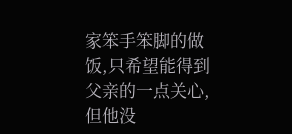家笨手笨脚的做饭,只希望能得到父亲的一点关心,但他没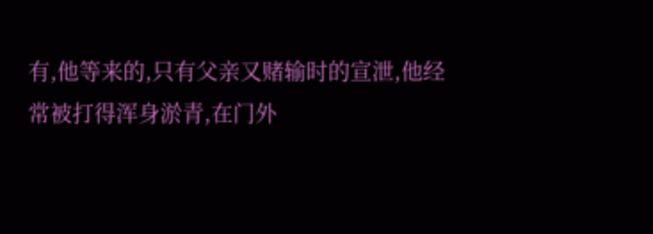有,他等来的,只有父亲又赌输时的宣泄,他经常被打得浑身淤青,在门外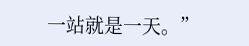一站就是一天。”